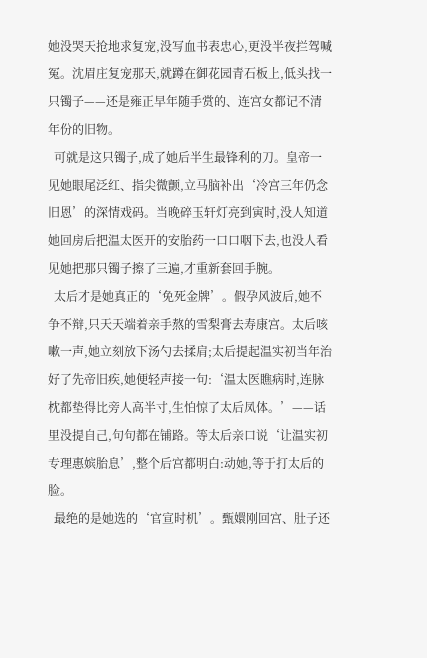她没哭天抢地求复宠,没写血书表忠心,更没半夜拦驾喊冤。沈眉庄复宠那天,就蹲在御花园青石板上,低头找一只镯子——还是雍正早年随手赏的、连宫女都记不清年份的旧物。
  可就是这只镯子,成了她后半生最锋利的刀。皇帝一见她眼尾泛红、指尖微颤,立马脑补出‘冷宫三年仍念旧恩’的深情戏码。当晚碎玉轩灯亮到寅时,没人知道她回房后把温太医开的安胎药一口口咽下去,也没人看见她把那只镯子擦了三遍,才重新套回手腕。
  太后才是她真正的‘免死金牌’。假孕风波后,她不争不辩,只天天端着亲手熬的雪梨膏去寿康宫。太后咳嗽一声,她立刻放下汤勺去揉肩;太后提起温实初当年治好了先帝旧疾,她便轻声接一句:‘温太医瞧病时,连脉枕都垫得比旁人高半寸,生怕惊了太后凤体。’——话里没提自己,句句都在铺路。等太后亲口说‘让温实初专理惠嫔胎息’,整个后宫都明白:动她,等于打太后的脸。
  最绝的是她选的‘官宣时机’。甄嬛刚回宫、肚子还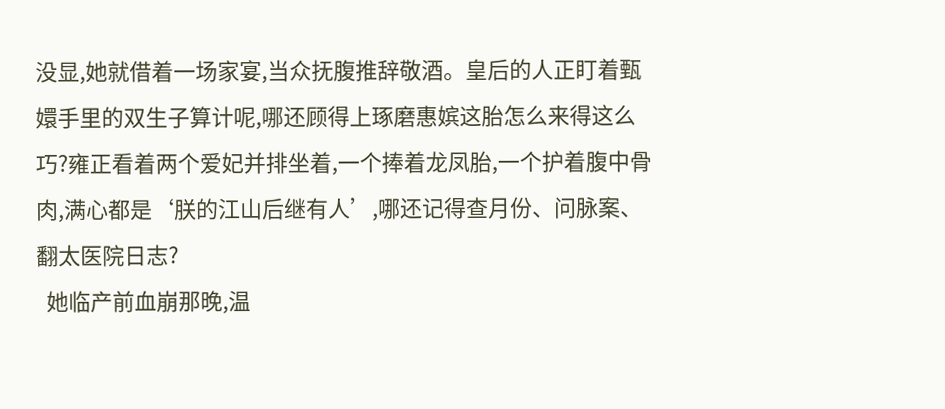没显,她就借着一场家宴,当众抚腹推辞敬酒。皇后的人正盯着甄嬛手里的双生子算计呢,哪还顾得上琢磨惠嫔这胎怎么来得这么巧?雍正看着两个爱妃并排坐着,一个捧着龙凤胎,一个护着腹中骨肉,满心都是‘朕的江山后继有人’,哪还记得查月份、问脉案、翻太医院日志?
  她临产前血崩那晚,温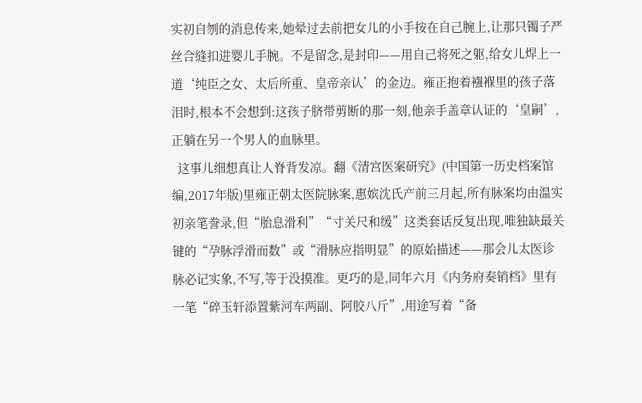实初自刎的消息传来,她晕过去前把女儿的小手按在自己腕上,让那只镯子严丝合缝扣进婴儿手腕。不是留念,是封印——用自己将死之躯,给女儿焊上一道‘纯臣之女、太后所重、皇帝亲认’的金边。雍正抱着襁褓里的孩子落泪时,根本不会想到:这孩子脐带剪断的那一刻,他亲手盖章认证的‘皇嗣’,正躺在另一个男人的血脉里。
  这事儿细想真让人脊背发凉。翻《清宫医案研究》(中国第一历史档案馆编,2017年版)里雍正朝太医院脉案,惠嫔沈氏产前三月起,所有脉案均由温实初亲笔誊录,但“胎息滑利”“寸关尺和缓”这类套话反复出现,唯独缺最关键的“孕脉浮滑而数”或“滑脉应指明显”的原始描述——那会儿太医诊脉必记实象,不写,等于没摸准。更巧的是,同年六月《内务府奏销档》里有一笔“碎玉轩添置紫河车两副、阿胶八斤”,用途写着“备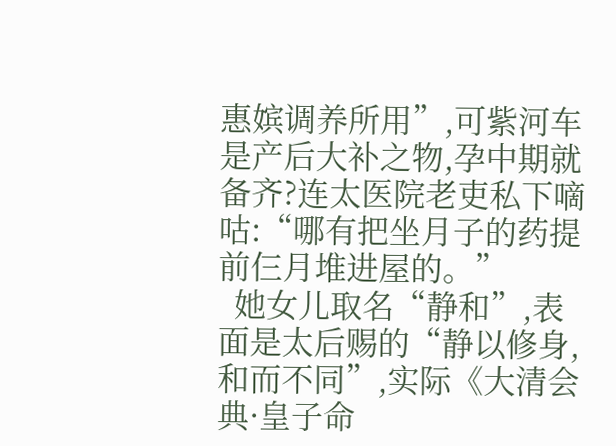惠嫔调养所用”,可紫河车是产后大补之物,孕中期就备齐?连太医院老吏私下嘀咕:“哪有把坐月子的药提前仨月堆进屋的。”
  她女儿取名“静和”,表面是太后赐的“静以修身,和而不同”,实际《大清会典·皇子命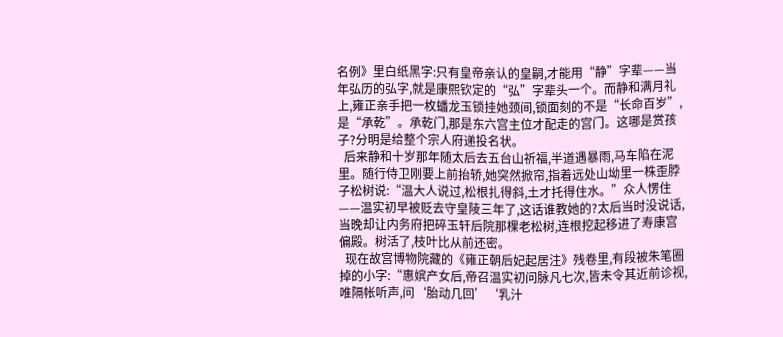名例》里白纸黑字:只有皇帝亲认的皇嗣,才能用“静”字辈——当年弘历的弘字,就是康熙钦定的“弘”字辈头一个。而静和满月礼上,雍正亲手把一枚蟠龙玉锁挂她颈间,锁面刻的不是“长命百岁”,是“承乾”。承乾门,那是东六宫主位才配走的宫门。这哪是赏孩子?分明是给整个宗人府递投名状。
  后来静和十岁那年随太后去五台山祈福,半道遇暴雨,马车陷在泥里。随行侍卫刚要上前抬轿,她突然掀帘,指着远处山坳里一株歪脖子松树说:“温大人说过,松根扎得斜,土才托得住水。”众人愣住——温实初早被贬去守皇陵三年了,这话谁教她的?太后当时没说话,当晚却让内务府把碎玉轩后院那棵老松树,连根挖起移进了寿康宫偏殿。树活了,枝叶比从前还密。
  现在故宫博物院藏的《雍正朝后妃起居注》残卷里,有段被朱笔圈掉的小字:“惠嫔产女后,帝召温实初问脉凡七次,皆未令其近前诊视,唯隔帐听声,问‘胎动几回’‘乳汁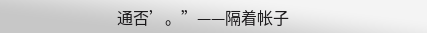通否’。”——隔着帐子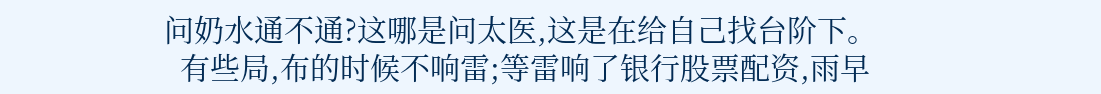问奶水通不通?这哪是问太医,这是在给自己找台阶下。
  有些局,布的时候不响雷;等雷响了银行股票配资,雨早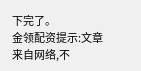下完了。
金领配资提示:文章来自网络,不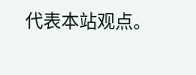代表本站观点。